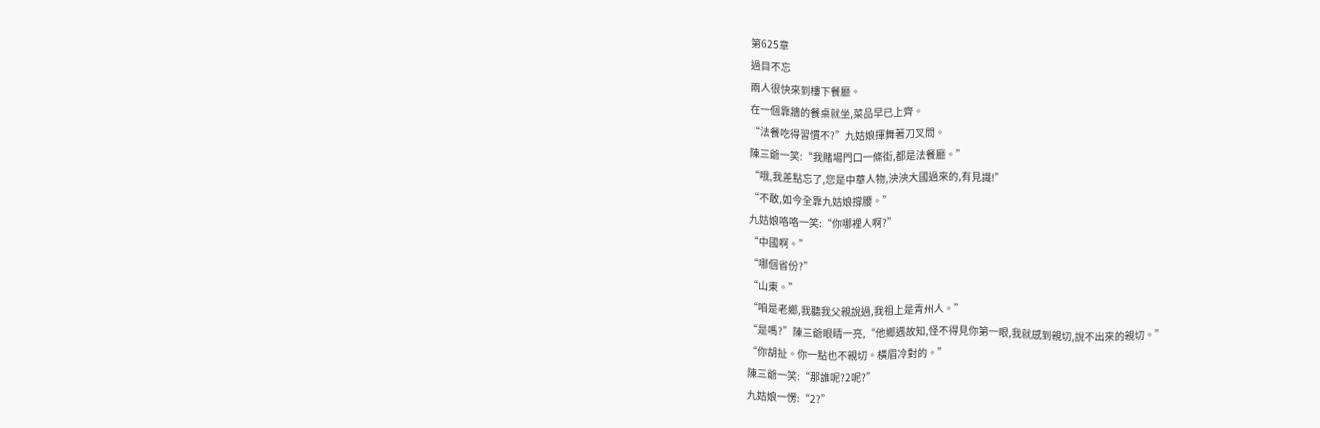第625章
過目不忘
兩人很快來到樓下餐廳。
在一個靠牆的餐桌就坐,菜品早已上齊。
“法餐吃得習慣不?”九姑娘揮舞著刀叉問。
陳三爺一笑:“我賭場門口一條街,都是法餐廳。”
“哦,我差點忘了,您是中華人物,泱泱大國過來的,有見識!”
“不敢,如今全靠九姑娘撐腰。”
九姑娘咯咯一笑:“你哪裡人啊?”
“中國啊。”
“哪個省份?”
“山東。”
“咱是老鄉,我聽我父親說過,我祖上是青州人。”
“是嗎?”陳三爺眼睛一亮,“他鄉遇故知,怪不得見你第一眼,我就感到親切,說不出來的親切。”
“你胡扯。你一點也不親切。橫眉冷對的。”
陳三爺一笑:“那誰呢?2呢?”
九姑娘一愣:“2?”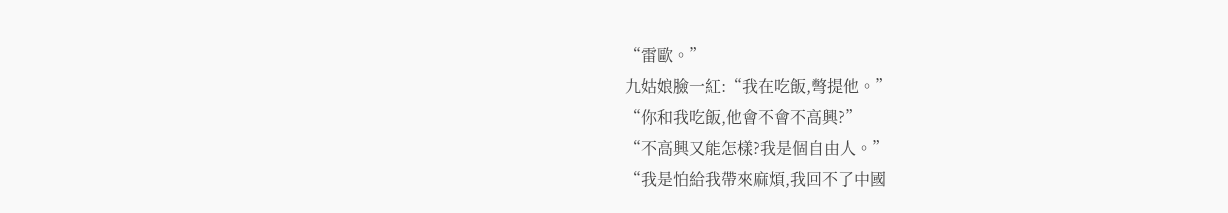“雷歐。”
九姑娘臉一紅:“我在吃飯,彆提他。”
“你和我吃飯,他會不會不高興?”
“不高興又能怎樣?我是個自由人。”
“我是怕給我帶來麻煩,我回不了中國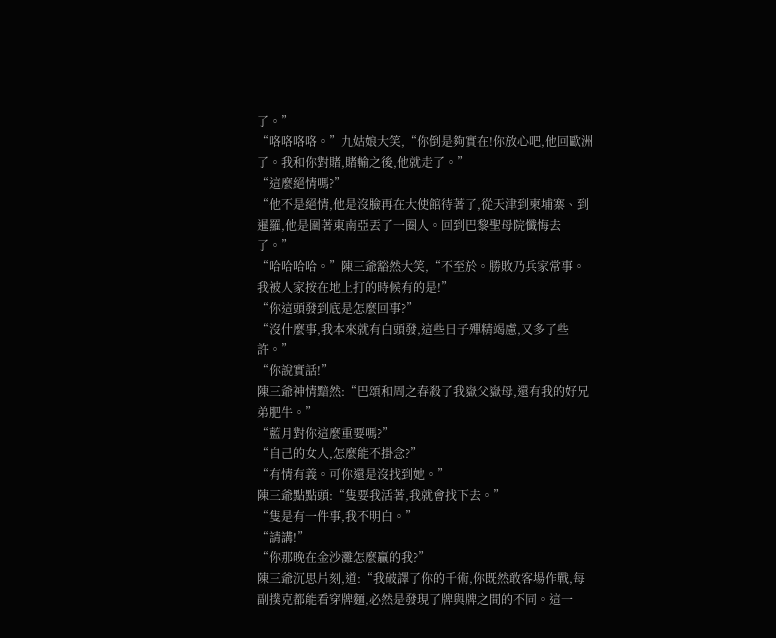了。”
“咯咯咯咯。”九姑娘大笑,“你倒是夠實在!你放心吧,他回歐洲了。我和你對賭,賭輸之後,他就走了。”
“這麼絕情嗎?”
“他不是絕情,他是沒臉再在大使館待著了,從天津到柬埔寨、到暹羅,他是圍著東南亞丟了一圈人。回到巴黎聖母院懺悔去了。”
“哈哈哈哈。”陳三爺豁然大笑,“不至於。勝敗乃兵家常事。我被人家按在地上打的時候有的是!”
“你這頭發到底是怎麼回事?”
“沒什麼事,我本來就有白頭發,這些日子殫精竭慮,又多了些許。”
“你說實話!”
陳三爺神情黯然:“巴頌和周之春殺了我嶽父嶽母,還有我的好兄弟肥牛。”
“藍月對你這麼重要嗎?”
“自己的女人,怎麼能不掛念?”
“有情有義。可你還是沒找到她。”
陳三爺點點頭:“隻要我活著,我就會找下去。”
“隻是有一件事,我不明白。”
“請講!”
“你那晚在金沙灘怎麼贏的我?”
陳三爺沉思片刻,道:“我破譯了你的千術,你既然敢客場作戰,每副撲克都能看穿牌麵,必然是發現了牌與牌之間的不同。這一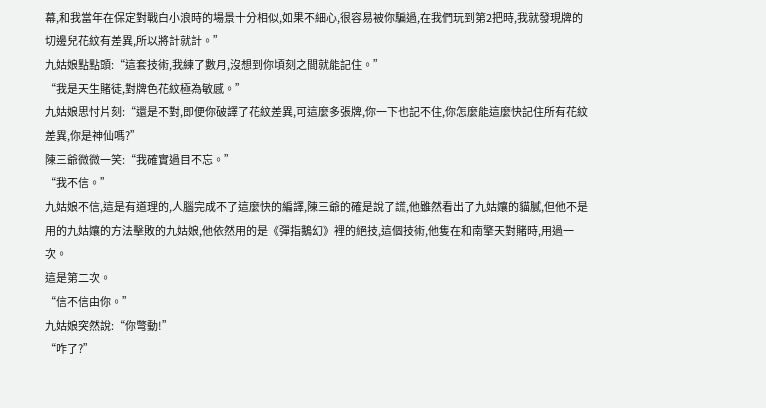幕,和我當年在保定對戰白小浪時的場景十分相似,如果不細心,很容易被你騙過,在我們玩到第2把時,我就發現牌的切邊兒花紋有差異,所以將計就計。”
九姑娘點點頭:“這套技術,我練了數月,沒想到你頃刻之間就能記住。”
“我是天生賭徒,對牌色花紋極為敏感。”
九姑娘思忖片刻:“還是不對,即便你破譯了花紋差異,可這麼多張牌,你一下也記不住,你怎麼能這麼快記住所有花紋差異,你是神仙嗎?”
陳三爺微微一笑:“我確實過目不忘。”
“我不信。”
九姑娘不信,這是有道理的,人腦完成不了這麼快的編譯,陳三爺的確是說了謊,他雖然看出了九姑孃的貓膩,但他不是用的九姑孃的方法擊敗的九姑娘,他依然用的是《彈指鵝幻》裡的絕技,這個技術,他隻在和南擎天對賭時,用過一次。
這是第二次。
“信不信由你。”
九姑娘突然說:“你彆動!”
“咋了?”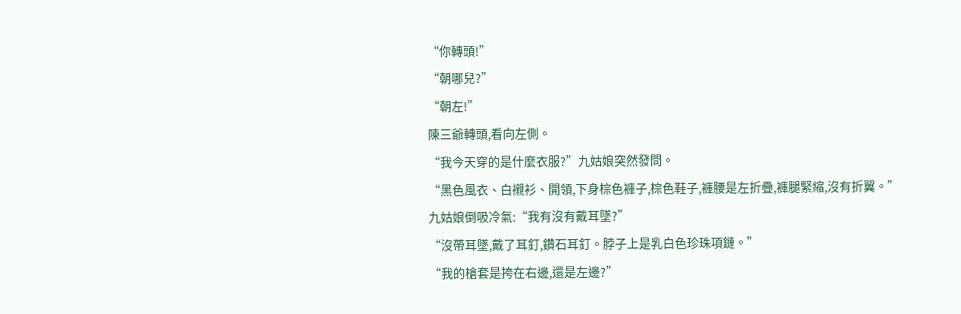“你轉頭!”
“朝哪兒?”
“朝左!”
陳三爺轉頭,看向左側。
“我今天穿的是什麼衣服?”九姑娘突然發問。
“黑色風衣、白襯衫、開領,下身棕色褲子,棕色鞋子,褲腰是左折疊,褲腿緊縮,沒有折翼。”
九姑娘倒吸冷氣:“我有沒有戴耳墜?”
“沒帶耳墜,戴了耳釘,鑽石耳釘。脖子上是乳白色珍珠項鏈。”
“我的槍套是挎在右邊,還是左邊?”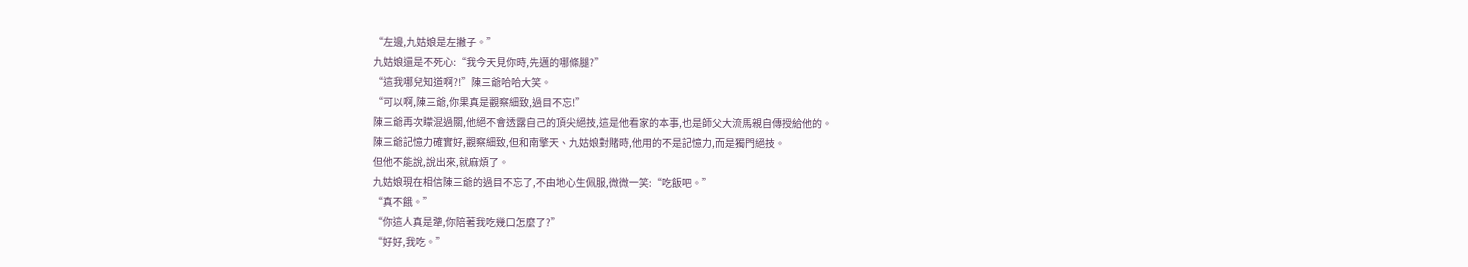“左邊,九姑娘是左撇子。”
九姑娘還是不死心:“我今天見你時,先邁的哪條腿?”
“這我哪兒知道啊?!”陳三爺哈哈大笑。
“可以啊,陳三爺,你果真是觀察細致,過目不忘!”
陳三爺再次矇混過關,他絕不會透露自己的頂尖絕技,這是他看家的本事,也是師父大流馬親自傳授給他的。
陳三爺記憶力確實好,觀察細致,但和南擎天、九姑娘對賭時,他用的不是記憶力,而是獨門絕技。
但他不能說,說出來,就麻煩了。
九姑娘現在相信陳三爺的過目不忘了,不由地心生佩服,微微一笑:“吃飯吧。”
“真不餓。”
“你這人真是犟,你陪著我吃幾口怎麼了?”
“好好,我吃。”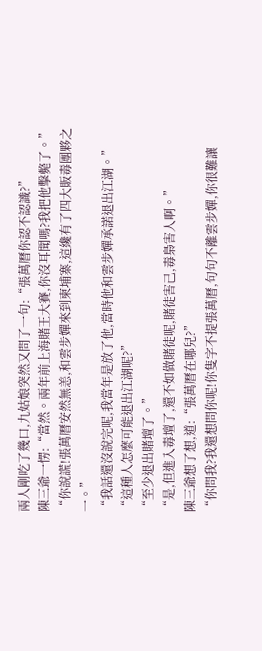兩人剛吃了幾口,九姑娘突然又問了一句:“張萬曆你認不認識?”
陳三爺一愣:“當然。兩年前上海賭王大賽,你沒耳聞嗎?我把他擊斃了。”
“你說謊!張萬曆安然無恙,和雲步嬋來到柬埔寨,這纔有了四大販毒團夥之一。”
“我話還沒說完呢,我當年是放了他,當時他和雲步嬋承諾退出江湖。”
“這種人怎麼可能退出江湖呢?”
“至少退出賭壇了。”
“是,但進入毒壇了,還不如做賭徒呢,賭徒害己,毒梟害人啊。”
陳三爺想了想,道:“張萬曆在哪兒?”
“你問我?我還想問你呢!你隻字不提張萬曆,句句不離雲步嬋,你很難讓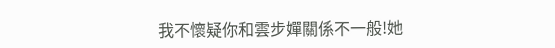我不懷疑你和雲步嬋關係不一般!她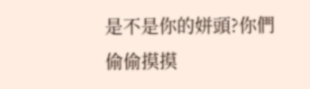是不是你的姘頭?你們偷偷摸摸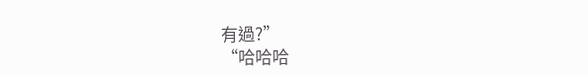有過?”
“哈哈哈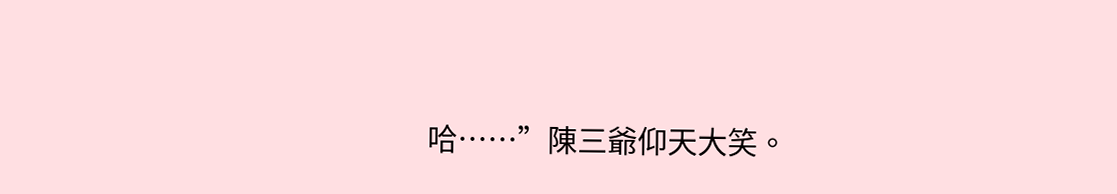哈……”陳三爺仰天大笑。